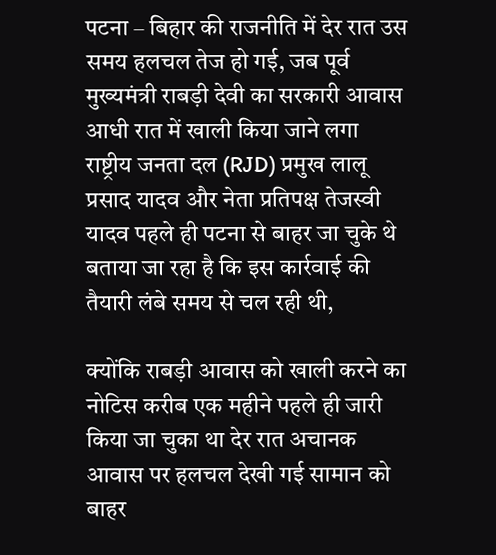पटना – बिहार की राजनीति में देर रात उस समय हलचल तेज हो गई, जब पूर्व मुख्यमंत्री राबड़ी देवी का सरकारी आवास आधी रात में खाली किया जाने लगा राष्ट्रीय जनता दल (RJD) प्रमुख लालू प्रसाद यादव और नेता प्रतिपक्ष तेजस्वी यादव पहले ही पटना से बाहर जा चुके थे बताया जा रहा है कि इस कार्रवाई की तैयारी लंबे समय से चल रही थी,

क्योंकि राबड़ी आवास को खाली करने का नोटिस करीब एक महीने पहले ही जारी किया जा चुका था देर रात अचानक आवास पर हलचल देखी गई सामान को बाहर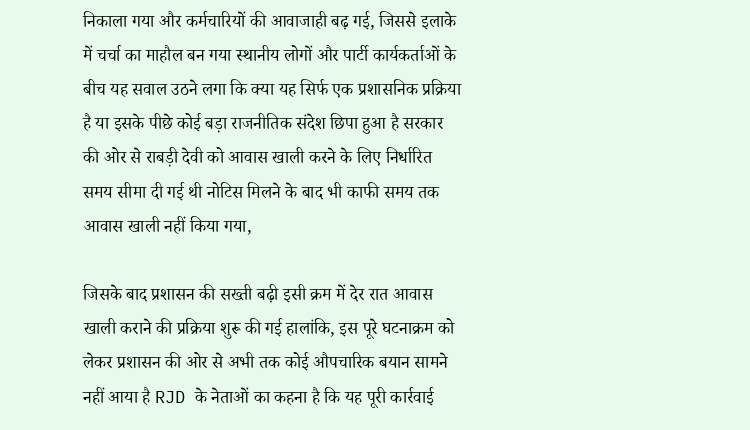निकाला गया और कर्मचारियों की आवाजाही बढ़ गई, जिससे इलाके में चर्चा का माहौल बन गया स्थानीय लोगों और पार्टी कार्यकर्ताओं के बीच यह सवाल उठने लगा कि क्या यह सिर्फ एक प्रशासनिक प्रक्रिया है या इसके पीछे कोई बड़ा राजनीतिक संदेश छिपा हुआ है सरकार की ओर से राबड़ी देवी को आवास खाली करने के लिए निर्धारित समय सीमा दी गई थी नोटिस मिलने के बाद भी काफी समय तक आवास खाली नहीं किया गया,

जिसके बाद प्रशासन की सख्ती बढ़ी इसी क्रम में देर रात आवास खाली कराने की प्रक्रिया शुरू की गई हालांकि, इस पूरे घटनाक्रम को लेकर प्रशासन की ओर से अभी तक कोई औपचारिक बयान सामने नहीं आया है RJD के नेताओं का कहना है कि यह पूरी कार्रवाई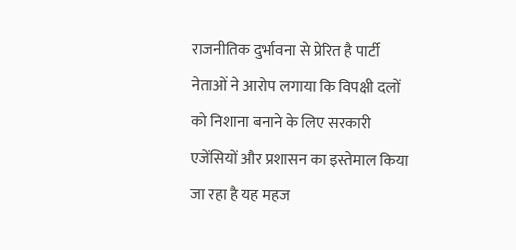राजनीतिक दुर्भावना से प्रेरित है पार्टी नेताओं ने आरोप लगाया कि विपक्षी दलों को निशाना बनाने के लिए सरकारी एजेंसियों और प्रशासन का इस्तेमाल किया जा रहा है यह महज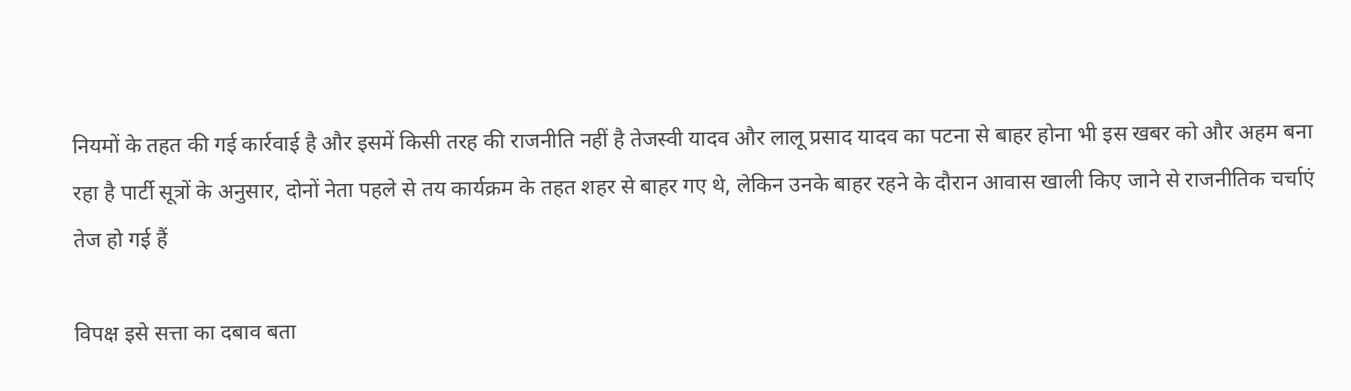नियमों के तहत की गई कार्रवाई है और इसमें किसी तरह की राजनीति नहीं है तेजस्वी यादव और लालू प्रसाद यादव का पटना से बाहर होना भी इस खबर को और अहम बना रहा है पार्टी सूत्रों के अनुसार, दोनों नेता पहले से तय कार्यक्रम के तहत शहर से बाहर गए थे, लेकिन उनके बाहर रहने के दौरान आवास खाली किए जाने से राजनीतिक चर्चाएं तेज हो गई हैं

विपक्ष इसे सत्ता का दबाव बता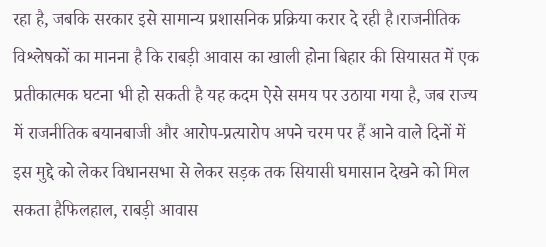रहा है, जबकि सरकार इसे सामान्य प्रशासनिक प्रक्रिया करार दे रही है।राजनीतिक विश्लेषकों का मानना है कि राबड़ी आवास का खाली होना बिहार की सियासत में एक प्रतीकात्मक घटना भी हो सकती है यह कदम ऐसे समय पर उठाया गया है, जब राज्य में राजनीतिक बयानबाजी और आरोप-प्रत्यारोप अपने चरम पर हैं आने वाले दिनों में इस मुद्दे को लेकर विधानसभा से लेकर सड़क तक सियासी घमासान देखने को मिल सकता हैफिलहाल, राबड़ी आवास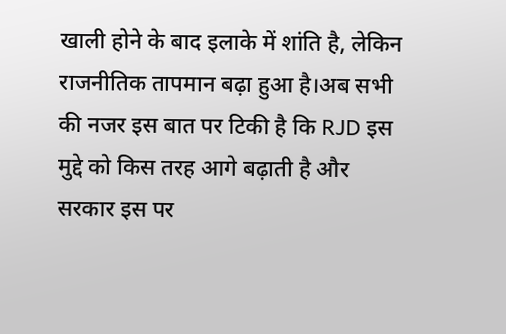खाली होने के बाद इलाके में शांति है, लेकिन राजनीतिक तापमान बढ़ा हुआ है।अब सभी की नजर इस बात पर टिकी है कि RJD इस मुद्दे को किस तरह आगे बढ़ाती है और सरकार इस पर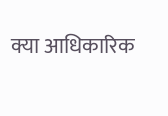क्या आधिकारिक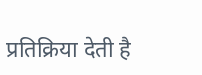प्रतिक्रिया देती है